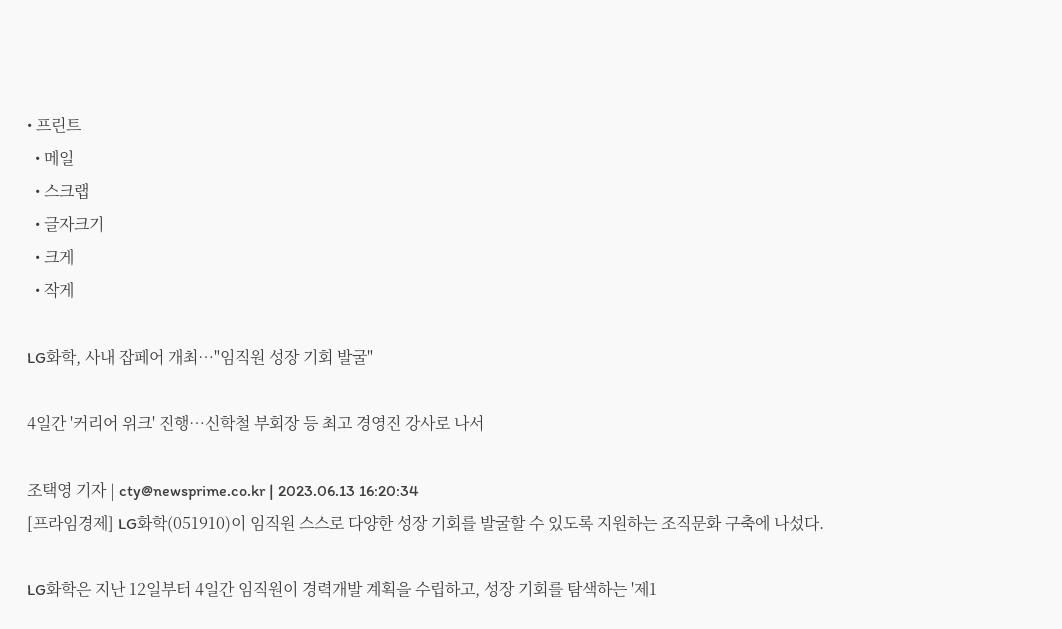• 프린트
  • 메일
  • 스크랩
  • 글자크기
  • 크게
  • 작게

LG화학, 사내 잡페어 개최…"임직원 성장 기회 발굴"

4일간 '커리어 위크' 진행…신학철 부회장 등 최고 경영진 강사로 나서

조택영 기자 | cty@newsprime.co.kr | 2023.06.13 16:20:34
[프라임경제] LG화학(051910)이 임직원 스스로 다양한 성장 기회를 발굴할 수 있도록 지원하는 조직문화 구축에 나섰다.

LG화학은 지난 12일부터 4일간 임직원이 경력개발 계획을 수립하고, 성장 기회를 탐색하는 '제1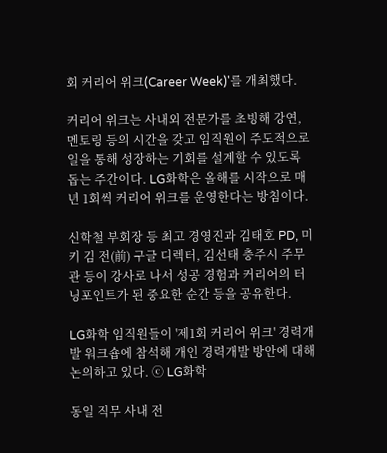회 커리어 위크(Career Week)'를 개최했다.

커리어 위크는 사내외 전문가를 초빙해 강연, 멘토링 등의 시간을 갖고 임직원이 주도적으로 일을 통해 성장하는 기회를 설계할 수 있도록 돕는 주간이다. LG화학은 올해를 시작으로 매년 1회씩 커리어 위크를 운영한다는 방침이다.

신학철 부회장 등 최고 경영진과 김태호 PD, 미키 김 전(前) 구글 디렉터, 김선태 충주시 주무관 등이 강사로 나서 성공 경험과 커리어의 터닝포인트가 된 중요한 순간 등을 공유한다.

LG화학 임직원들이 '제1회 커리어 위크' 경력개발 워크숍에 참석해 개인 경력개발 방안에 대해 논의하고 있다. ⓒ LG화학

동일 직무 사내 전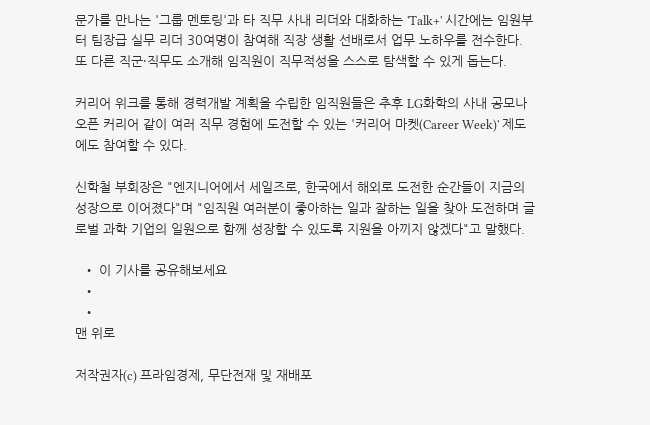문가를 만나는 '그룹 멘토링'과 타 직무 사내 리더와 대화하는 'Talk+' 시간에는 임원부터 팀장급 실무 리더 30여명이 참여해 직장 생활 선배로서 업무 노하우를 전수한다. 또 다른 직군·직무도 소개해 임직원이 직무적성을 스스로 탐색할 수 있게 돕는다.

커리어 위크를 통해 경력개발 계획을 수립한 임직원들은 추후 LG화학의 사내 공모나 오픈 커리어 같이 여러 직무 경험에 도전할 수 있는 '커리어 마켓(Career Week)' 제도에도 참여할 수 있다.

신학철 부회장은 "엔지니어에서 세일즈로, 한국에서 해외로 도전한 순간들이 지금의 성장으로 이어졌다"며 "임직원 여러분이 좋아하는 일과 잘하는 일을 찾아 도전하며 글로벌 과학 기업의 일원으로 함께 성장할 수 있도록 지원을 아끼지 않겠다"고 말했다.

  • 이 기사를 공유해보세요
  •
  •
맨 위로

저작권자(c) 프라임경제, 무단전재 및 재배포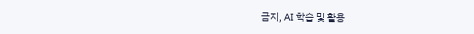금지, AI 학습 및 활용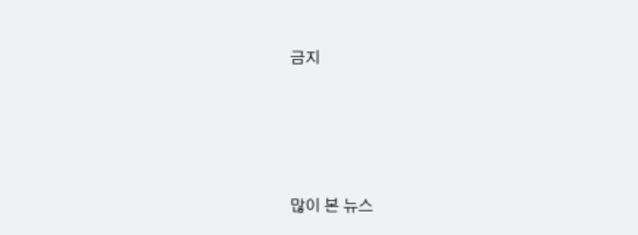금지






많이 본 뉴스